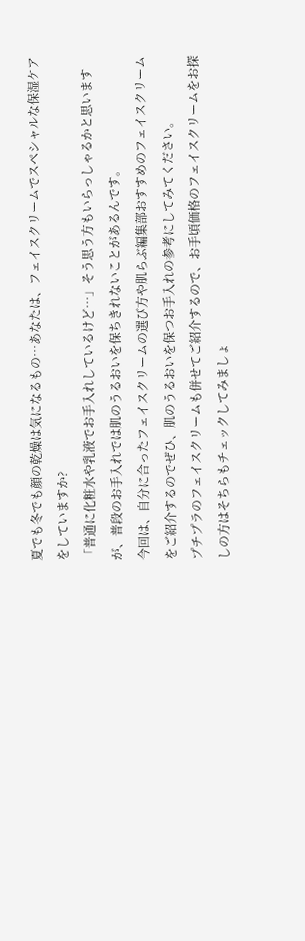夏でも冬でも顔の乾燥は気になるもの…あなたは、フェイスクリームでスペシャルな保湿ケアをしていますか?
「普通に化粧水や乳液でお手入れしているけど…」そう思う方もいらっしゃるかと思いますが、普段のお手入れでは肌のうるおいを保ちきれないことがあるんです。
今回は、自分に合ったフェイスクリームの選び方や肌らぶ編集部おすすめのフェイスクリームをご紹介するのでぜひ、肌のうるおいを保つお手入れの参考にしてみてください。
プチプラのフェイスクリームも併せてご紹介するので、お手頃価格のフェイスクリームをお探しの方はそちらもチェックしてみましょ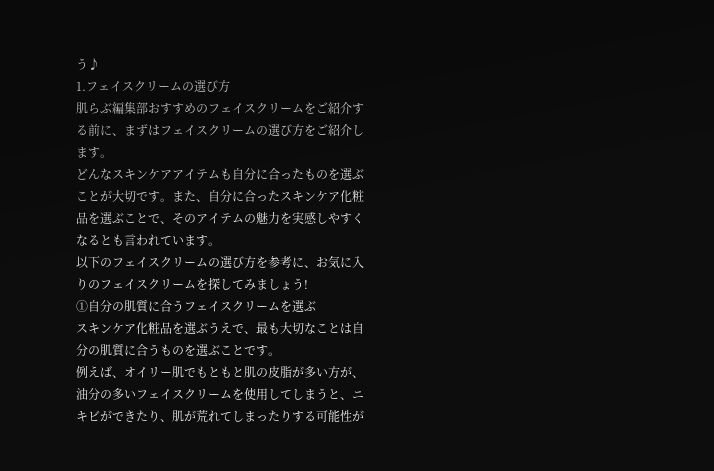う♪
1.フェイスクリームの選び方
肌らぶ編集部おすすめのフェイスクリームをご紹介する前に、まずはフェイスクリームの選び方をご紹介します。
どんなスキンケアアイテムも自分に合ったものを選ぶことが大切です。また、自分に合ったスキンケア化粧品を選ぶことで、そのアイテムの魅力を実感しやすくなるとも言われています。
以下のフェイスクリームの選び方を参考に、お気に入りのフェイスクリームを探してみましょう!
①自分の肌質に合うフェイスクリームを選ぶ
スキンケア化粧品を選ぶうえで、最も大切なことは自分の肌質に合うものを選ぶことです。
例えば、オイリー肌でもともと肌の皮脂が多い方が、油分の多いフェイスクリームを使用してしまうと、ニキビができたり、肌が荒れてしまったりする可能性が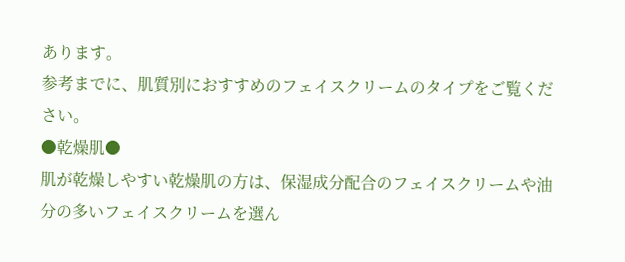あります。
参考までに、肌質別におすすめのフェイスクリームのタイプをご覧ください。
●乾燥肌●
肌が乾燥しやすい乾燥肌の方は、保湿成分配合のフェイスクリームや油分の多いフェイスクリームを選ん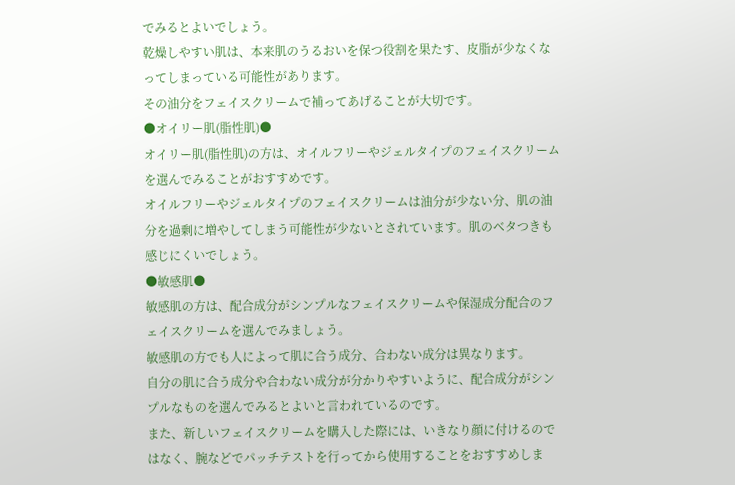でみるとよいでしょう。
乾燥しやすい肌は、本来肌のうるおいを保つ役割を果たす、皮脂が少なくなってしまっている可能性があります。
その油分をフェイスクリームで補ってあげることが大切です。
●オイリー肌(脂性肌)●
オイリー肌(脂性肌)の方は、オイルフリーやジェルタイプのフェイスクリームを選んでみることがおすすめです。
オイルフリーやジェルタイプのフェイスクリームは油分が少ない分、肌の油分を過剰に増やしてしまう可能性が少ないとされています。肌のベタつきも感じにくいでしょう。
●敏感肌●
敏感肌の方は、配合成分がシンプルなフェイスクリームや保湿成分配合のフェイスクリームを選んでみましょう。
敏感肌の方でも人によって肌に合う成分、合わない成分は異なります。
自分の肌に合う成分や合わない成分が分かりやすいように、配合成分がシンプルなものを選んでみるとよいと言われているのです。
また、新しいフェイスクリームを購入した際には、いきなり顔に付けるのではなく、腕などでパッチテストを行ってから使用することをおすすめしま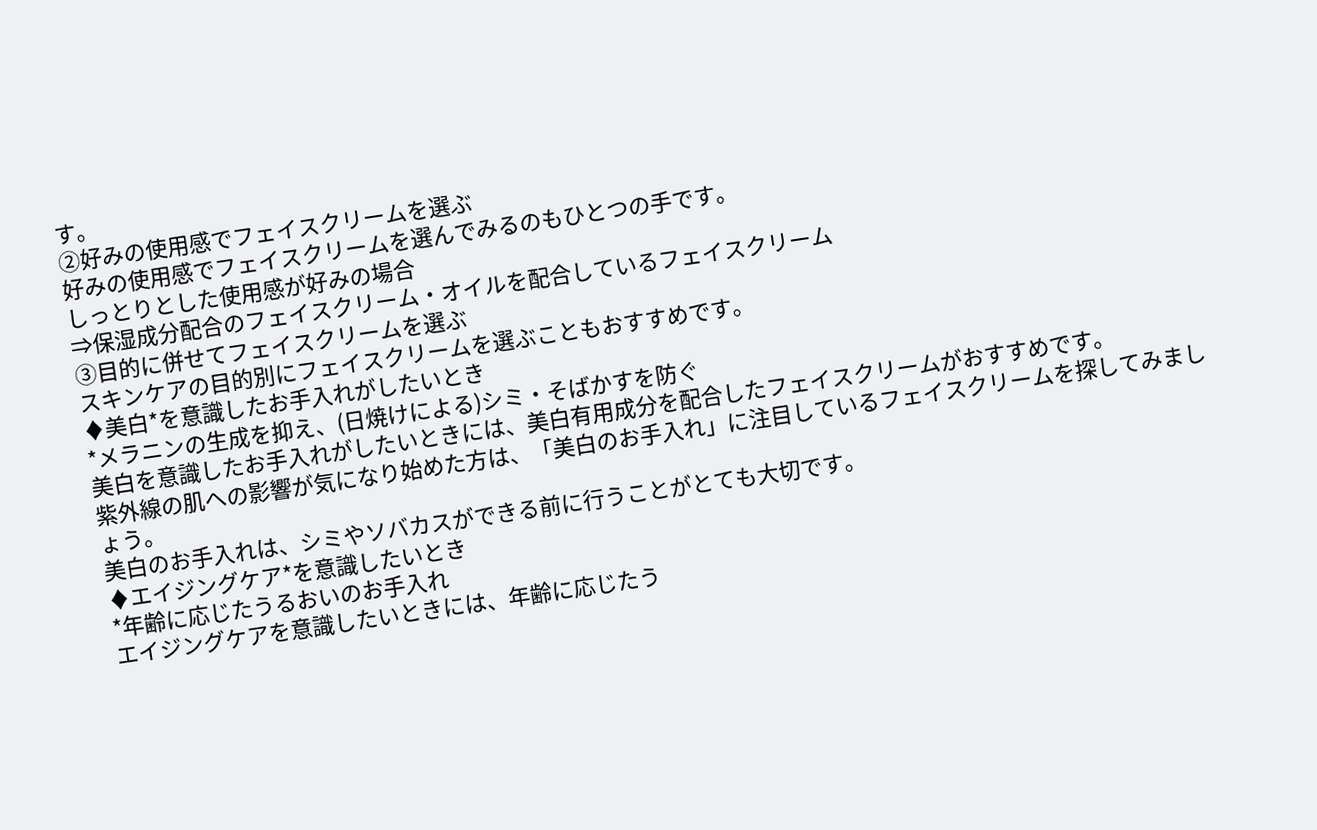す。
②好みの使用感でフェイスクリームを選ぶ
好みの使用感でフェイスクリームを選んでみるのもひとつの手です。
しっとりとした使用感が好みの場合
⇒保湿成分配合のフェイスクリーム・オイルを配合しているフェイスクリーム
③目的に併せてフェイスクリームを選ぶ
スキンケアの目的別にフェイスクリームを選ぶこともおすすめです。
♦美白*を意識したお手入れがしたいとき
*メラニンの生成を抑え、(日焼けによる)シミ・そばかすを防ぐ
美白を意識したお手入れがしたいときには、美白有用成分を配合したフェイスクリームがおすすめです。
紫外線の肌への影響が気になり始めた方は、「美白のお手入れ」に注目しているフェイスクリームを探してみましょう。
美白のお手入れは、シミやソバカスができる前に行うことがとても大切です。
♦エイジングケア*を意識したいとき
*年齢に応じたうるおいのお手入れ
エイジングケアを意識したいときには、年齢に応じたう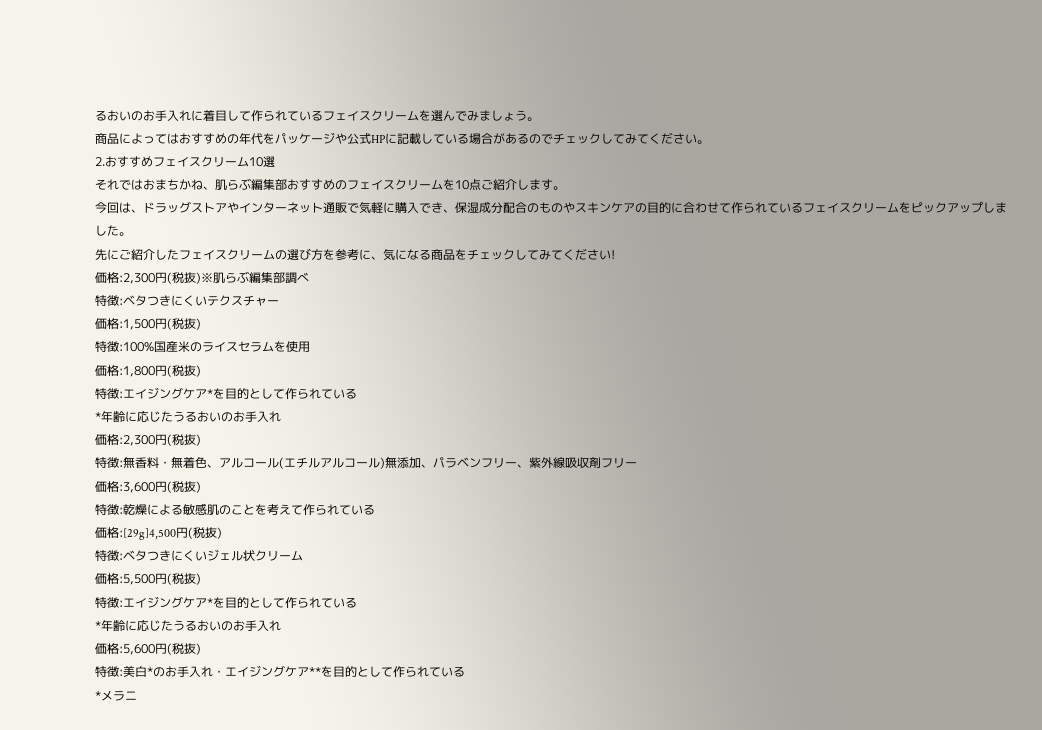るおいのお手入れに着目して作られているフェイスクリームを選んでみましょう。
商品によってはおすすめの年代をパッケージや公式HPに記載している場合があるのでチェックしてみてください。
2.おすすめフェイスクリーム10選
それではおまちかね、肌らぶ編集部おすすめのフェイスクリームを10点ご紹介します。
今回は、ドラッグストアやインターネット通販で気軽に購入でき、保湿成分配合のものやスキンケアの目的に合わせて作られているフェイスクリームをピックアップしました。
先にご紹介したフェイスクリームの選び方を参考に、気になる商品をチェックしてみてください!
価格:2,300円(税抜)※肌らぶ編集部調べ
特徴:ベタつきにくいテクスチャー
価格:1,500円(税抜)
特徴:100%国産米のライスセラムを使用
価格:1,800円(税抜)
特徴:エイジングケア*を目的として作られている
*年齢に応じたうるおいのお手入れ
価格:2,300円(税抜)
特徴:無香料・無着色、アルコール(エチルアルコール)無添加、パラベンフリー、紫外線吸収剤フリー
価格:3,600円(税抜)
特徴:乾燥による敏感肌のことを考えて作られている
価格:[29g]4,500円(税抜)
特徴:ベタつきにくいジェル状クリーム
価格:5,500円(税抜)
特徴:エイジングケア*を目的として作られている
*年齢に応じたうるおいのお手入れ
価格:5,600円(税抜)
特徴:美白*のお手入れ・エイジングケア**を目的として作られている
*メラニ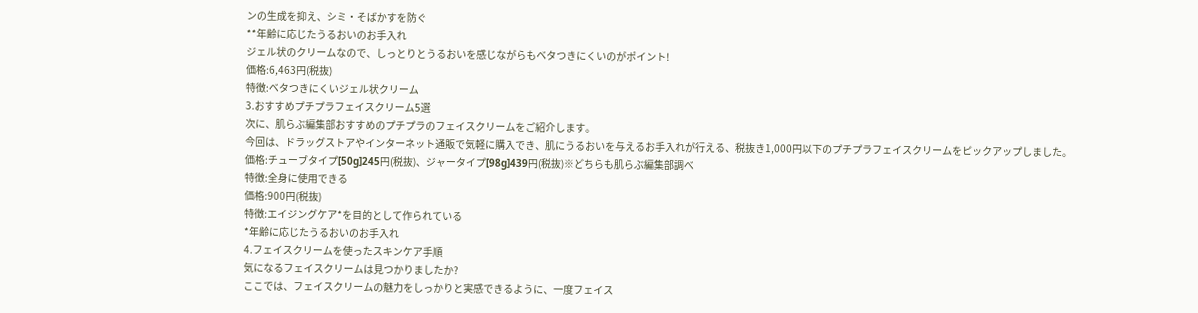ンの生成を抑え、シミ・そばかすを防ぐ
**年齢に応じたうるおいのお手入れ
ジェル状のクリームなので、しっとりとうるおいを感じながらもベタつきにくいのがポイント!
価格:6,463円(税抜)
特徴:ベタつきにくいジェル状クリーム
3.おすすめプチプラフェイスクリーム5選
次に、肌らぶ編集部おすすめのプチプラのフェイスクリームをご紹介します。
今回は、ドラッグストアやインターネット通販で気軽に購入でき、肌にうるおいを与えるお手入れが行える、税抜き1,000円以下のプチプラフェイスクリームをピックアップしました。
価格:チューブタイプ[50g]245円(税抜)、ジャータイプ[98g]439円(税抜)※どちらも肌らぶ編集部調べ
特徴:全身に使用できる
価格:900円(税抜)
特徴:エイジングケア*を目的として作られている
*年齢に応じたうるおいのお手入れ
4.フェイスクリームを使ったスキンケア手順
気になるフェイスクリームは見つかりましたか?
ここでは、フェイスクリームの魅力をしっかりと実感できるように、一度フェイス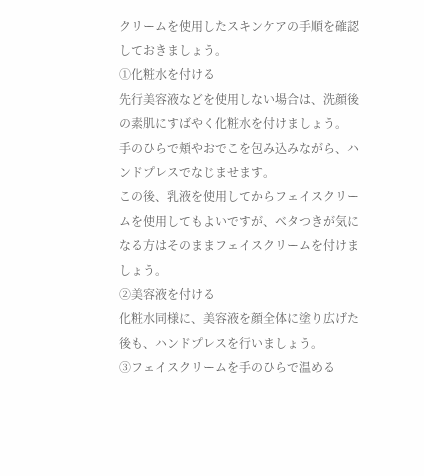クリームを使用したスキンケアの手順を確認しておきましょう。
①化粧水を付ける
先行美容液などを使用しない場合は、洗顔後の素肌にすばやく化粧水を付けましょう。
手のひらで頬やおでこを包み込みながら、ハンドプレスでなじませます。
この後、乳液を使用してからフェイスクリームを使用してもよいですが、ベタつきが気になる方はそのままフェイスクリームを付けましょう。
②美容液を付ける
化粧水同様に、美容液を顔全体に塗り広げた後も、ハンドプレスを行いましょう。
③フェイスクリームを手のひらで温める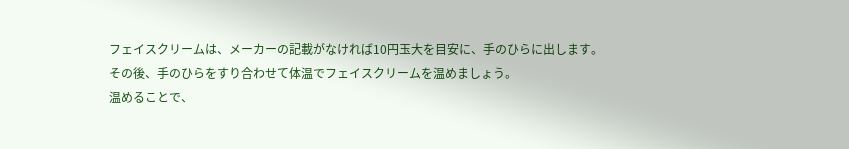フェイスクリームは、メーカーの記載がなければ10円玉大を目安に、手のひらに出します。
その後、手のひらをすり合わせて体温でフェイスクリームを温めましょう。
温めることで、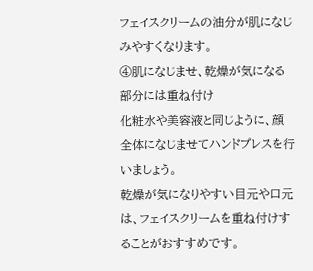フェイスクリームの油分が肌になじみやすくなります。
④肌になじませ、乾燥が気になる部分には重ね付け
化粧水や美容液と同じように、顔全体になじませてハンドプレスを行いましょう。
乾燥が気になりやすい目元や口元は、フェイスクリームを重ね付けすることがおすすめです。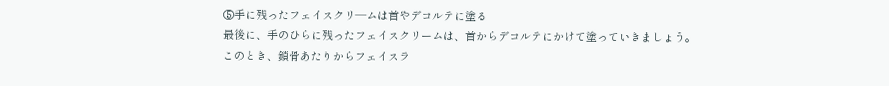⑤手に残ったフェイスクリ―ムは首やデコルテに塗る
最後に、手のひらに残ったフェイスクリームは、首からデコルテにかけて塗っていきましょう。
このとき、鎖骨あたりからフェイスラ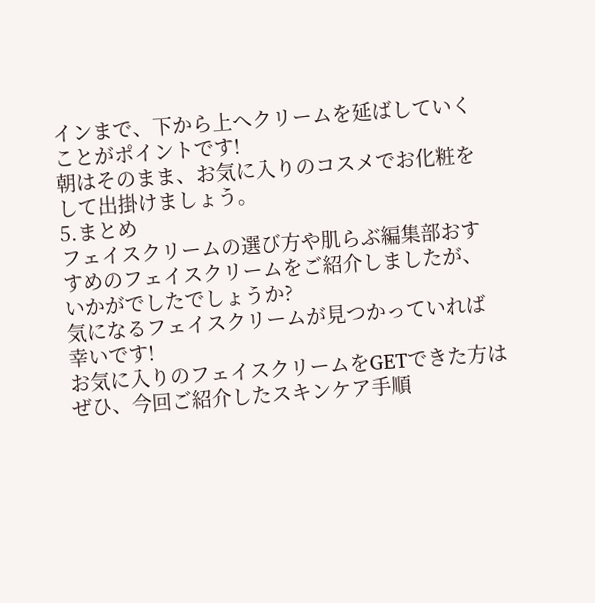インまで、下から上へクリームを延ばしていくことがポイントです!
朝はそのまま、お気に入りのコスメでお化粧をして出掛けましょう。
5.まとめ
フェイスクリームの選び方や肌らぶ編集部おすすめのフェイスクリームをご紹介しましたが、いかがでしたでしょうか?
気になるフェイスクリームが見つかっていれば幸いです!
お気に入りのフェイスクリームをGETできた方はぜひ、今回ご紹介したスキンケア手順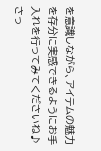を意識しながら、アイテムの魅力を存分に実感できるようにお手入れを行ってみてくださいね♪
さっ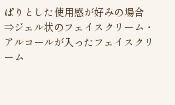ぱりとした使用感が好みの場合
⇒ジェル状のフェイスクリーム・アルコールが入ったフェイスクリーム